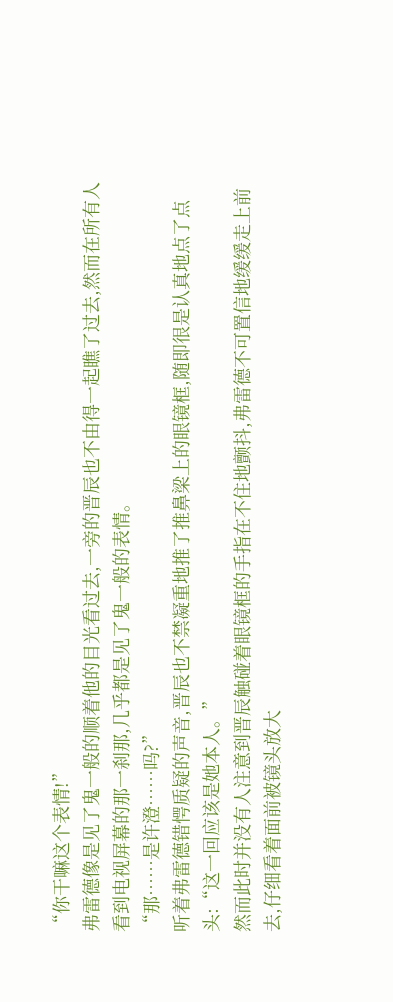“你干嘛这个表情!”
弗雷德像是见了鬼一般的顺着他的目光看过去,一旁的晋辰也不由得一起瞧了过去,然而在所有人看到电视屏幕的那一刹那,几乎都是见了鬼一般的表情。
“那……是许澄……吗?”
听着弗雷德错愕质疑的声音,晋辰也不禁凝重地推了推鼻梁上的眼镜框,随即很是认真地点了点头:“这一回应该是她本人。”
然而此时并没有人注意到晋辰触碰着眼镜框的手指在不住地颤抖,弗雷德不可置信地缓缓走上前去,仔细看着面前被镜头放大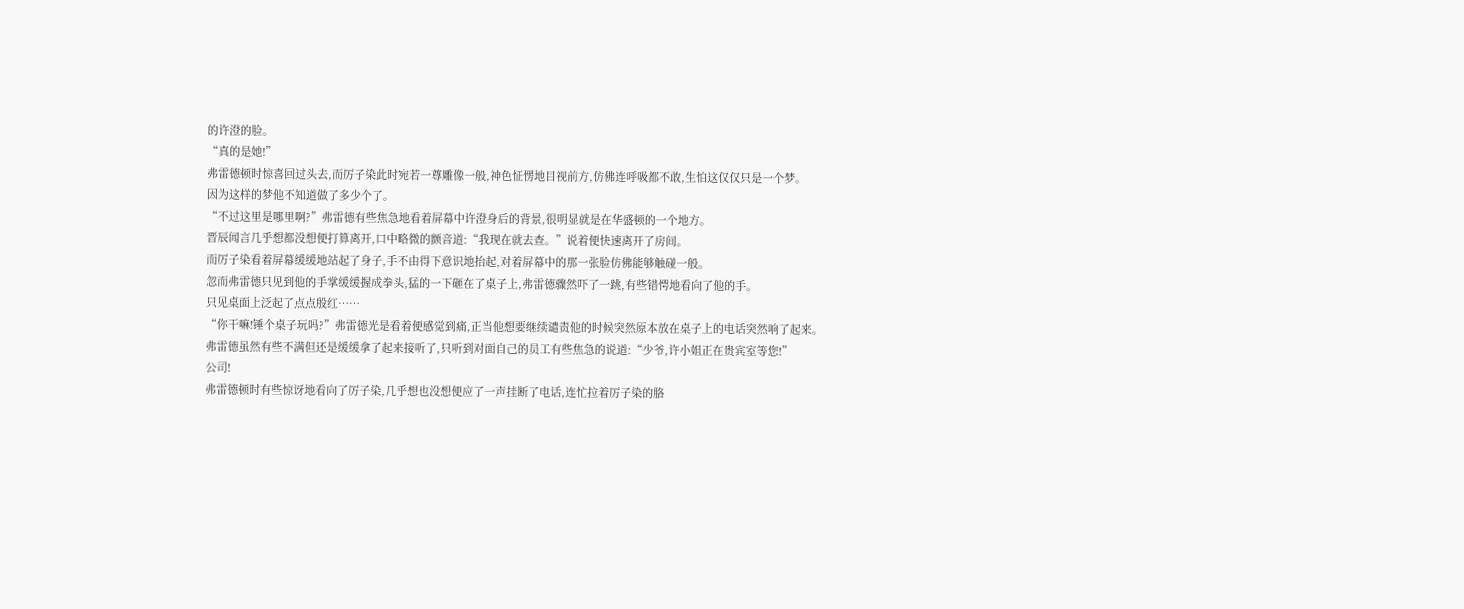的许澄的脸。
“真的是她!”
弗雷德顿时惊喜回过头去,而厉子染此时宛若一尊雕像一般,神色怔愣地目视前方,仿佛连呼吸都不敢,生怕这仅仅只是一个梦。
因为这样的梦他不知道做了多少个了。
“不过这里是哪里啊?”弗雷德有些焦急地看着屏幕中许澄身后的背景,很明显就是在华盛顿的一个地方。
晋辰闻言几乎想都没想便打算离开,口中略微的颤音道:“我现在就去查。”说着便快速离开了房间。
而厉子染看着屏幕缓缓地站起了身子,手不由得下意识地抬起,对着屏幕中的那一张脸仿佛能够触碰一般。
忽而弗雷德只见到他的手掌缓缓握成拳头,猛的一下砸在了桌子上,弗雷德骤然吓了一跳,有些错愕地看向了他的手。
只见桌面上泛起了点点殷红……
“你干嘛!锤个桌子玩吗?”弗雷德光是看着便感觉到痛,正当他想要继续谴责他的时候突然原本放在桌子上的电话突然响了起来。
弗雷德虽然有些不满但还是缓缓拿了起来接听了,只听到对面自己的员工有些焦急的说道:“少爷,许小姐正在贵宾室等您!”
公司!
弗雷德顿时有些惊讶地看向了厉子染,几乎想也没想便应了一声挂断了电话,连忙拉着厉子染的胳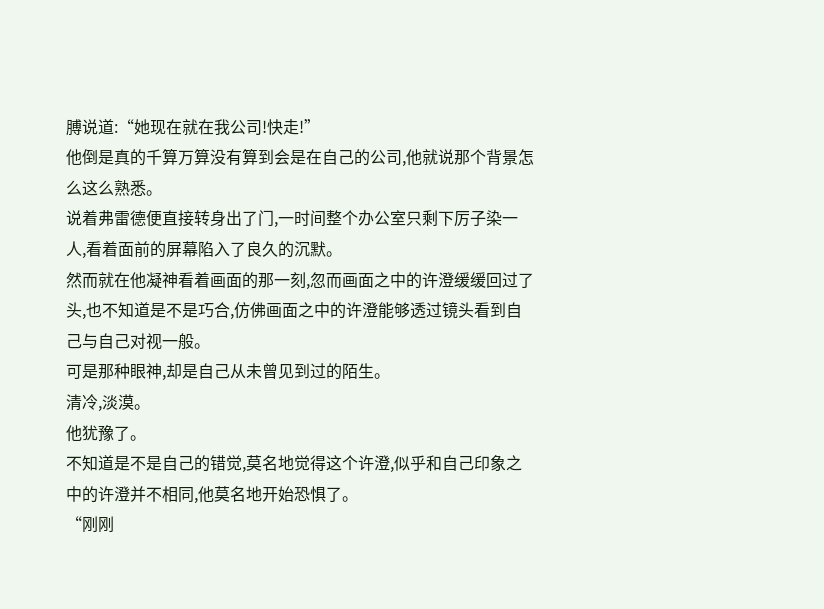膊说道:“她现在就在我公司!快走!”
他倒是真的千算万算没有算到会是在自己的公司,他就说那个背景怎么这么熟悉。
说着弗雷德便直接转身出了门,一时间整个办公室只剩下厉子染一人,看着面前的屏幕陷入了良久的沉默。
然而就在他凝神看着画面的那一刻,忽而画面之中的许澄缓缓回过了头,也不知道是不是巧合,仿佛画面之中的许澄能够透过镜头看到自己与自己对视一般。
可是那种眼神,却是自己从未曾见到过的陌生。
清冷,淡漠。
他犹豫了。
不知道是不是自己的错觉,莫名地觉得这个许澄,似乎和自己印象之中的许澄并不相同,他莫名地开始恐惧了。
“刚刚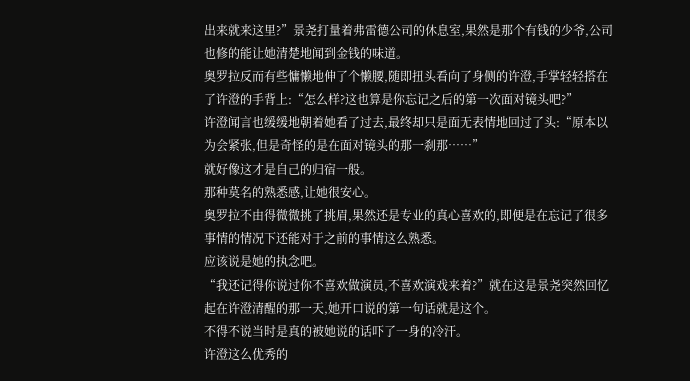出来就来这里?”景尧打量着弗雷德公司的休息室,果然是那个有钱的少爷,公司也修的能让她清楚地闻到金钱的味道。
奥罗拉反而有些慵懒地伸了个懒腰,随即扭头看向了身侧的许澄,手掌轻轻搭在了许澄的手背上:“怎么样?这也算是你忘记之后的第一次面对镜头吧?”
许澄闻言也缓缓地朝着她看了过去,最终却只是面无表情地回过了头:“原本以为会紧张,但是奇怪的是在面对镜头的那一刹那……”
就好像这才是自己的归宿一般。
那种莫名的熟悉感,让她很安心。
奥罗拉不由得微微挑了挑眉,果然还是专业的真心喜欢的,即便是在忘记了很多事情的情况下还能对于之前的事情这么熟悉。
应该说是她的执念吧。
“我还记得你说过你不喜欢做演员,不喜欢演戏来着?”就在这是景尧突然回忆起在许澄清醒的那一天,她开口说的第一句话就是这个。
不得不说当时是真的被她说的话吓了一身的冷汗。
许澄这么优秀的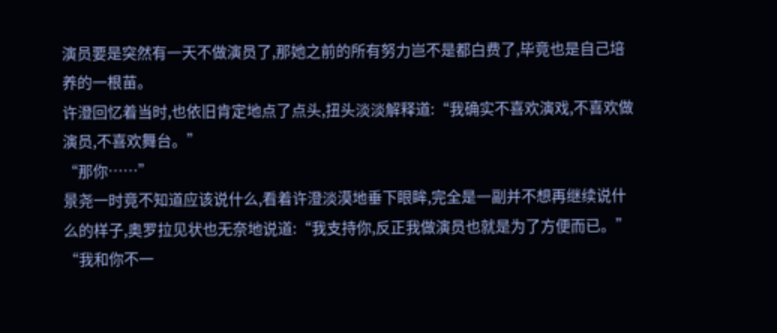演员要是突然有一天不做演员了,那她之前的所有努力岂不是都白费了,毕竟也是自己培养的一根苗。
许澄回忆着当时,也依旧肯定地点了点头,扭头淡淡解释道:“我确实不喜欢演戏,不喜欢做演员,不喜欢舞台。”
“那你……”
景尧一时竟不知道应该说什么,看着许澄淡漠地垂下眼眸,完全是一副并不想再继续说什么的样子,奥罗拉见状也无奈地说道:“我支持你,反正我做演员也就是为了方便而已。”
“我和你不一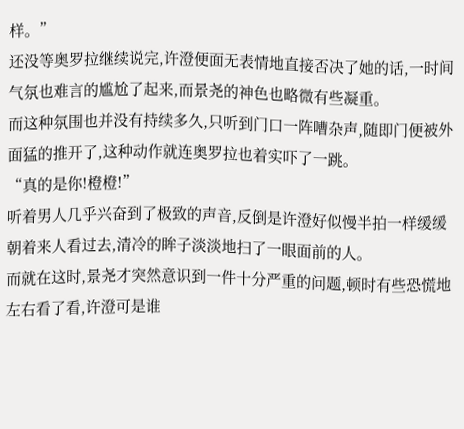样。”
还没等奥罗拉继续说完,许澄便面无表情地直接否决了她的话,一时间气氛也难言的尴尬了起来,而景尧的神色也略微有些凝重。
而这种氛围也并没有持续多久,只听到门口一阵嘈杂声,随即门便被外面猛的推开了,这种动作就连奥罗拉也着实吓了一跳。
“真的是你!橙橙!”
听着男人几乎兴奋到了极致的声音,反倒是许澄好似慢半拍一样缓缓朝着来人看过去,清冷的眸子淡淡地扫了一眼面前的人。
而就在这时,景尧才突然意识到一件十分严重的问题,顿时有些恐慌地左右看了看,许澄可是谁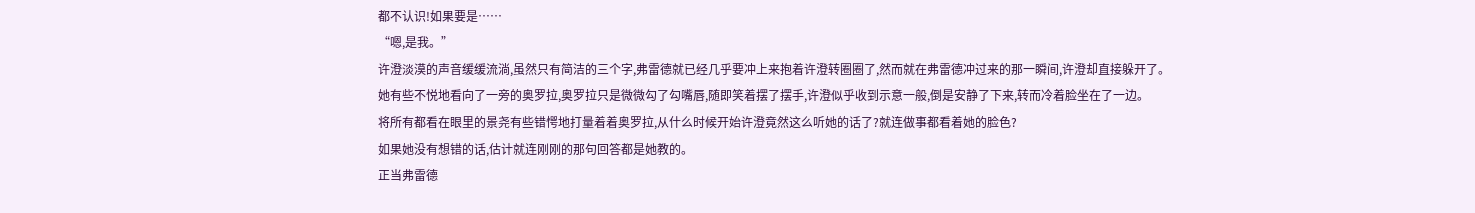都不认识!如果要是……
“嗯,是我。”
许澄淡漠的声音缓缓流淌,虽然只有简洁的三个字,弗雷德就已经几乎要冲上来抱着许澄转圈圈了,然而就在弗雷德冲过来的那一瞬间,许澄却直接躲开了。
她有些不悦地看向了一旁的奥罗拉,奥罗拉只是微微勾了勾嘴唇,随即笑着摆了摆手,许澄似乎收到示意一般,倒是安静了下来,转而冷着脸坐在了一边。
将所有都看在眼里的景尧有些错愕地打量着着奥罗拉,从什么时候开始许澄竟然这么听她的话了?就连做事都看着她的脸色?
如果她没有想错的话,估计就连刚刚的那句回答都是她教的。
正当弗雷德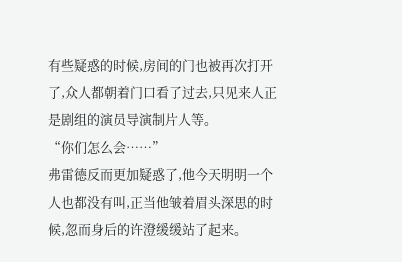有些疑惑的时候,房间的门也被再次打开了,众人都朝着门口看了过去,只见来人正是剧组的演员导演制片人等。
“你们怎么会……”
弗雷德反而更加疑惑了,他今天明明一个人也都没有叫,正当他皱着眉头深思的时候,忽而身后的许澄缓缓站了起来。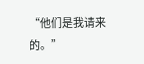“他们是我请来的。”